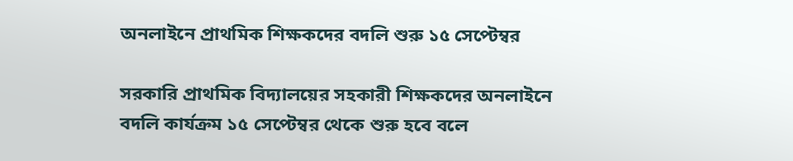অনলাইনে প্রাথমিক শিক্ষকদের বদলি শুরু ১৫ সেপ্টেম্বর

সরকারি প্রাথমিক বিদ্যালয়ের সহকারী শিক্ষকদের অনলাইনে বদলি কার্যক্রম ১৫ সেপ্টেম্বর থেকে শুরু হবে বলে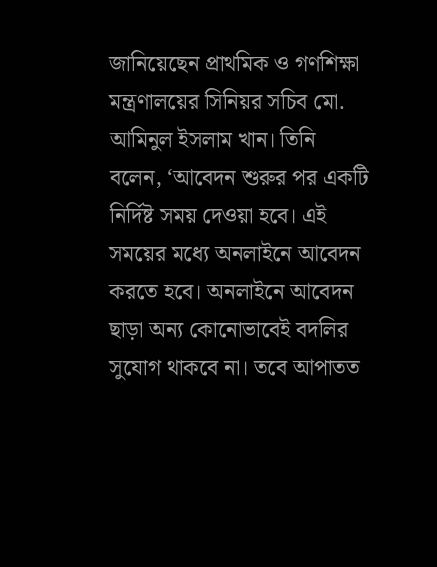জানিয়েছেন প্রাথমিক ও গণশিক্ষা মন্ত্রণালয়ের সিনিয়র সচিব মো. আমিনুল ইসলাম খান। তিনি বলেন, ‘আবেদন শুরুর পর একটি নির্দিষ্ট সময় দেওয়া হবে। এই সময়ের মধ্যে অনলাইনে আবেদন করতে হবে। অনলাইনে আবেদন ছাড়া অন্য কোনোভাবেই বদলির সুযোগ থাকবে না। তবে আপাতত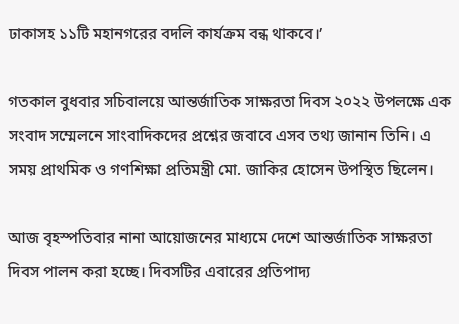ঢাকাসহ ১১টি মহানগরের বদলি কার্যক্রম বন্ধ থাকবে।’

গতকাল বুধবার সচিবালয়ে আন্তর্জাতিক সাক্ষরতা দিবস ২০২২ উপলক্ষে এক সংবাদ সম্মেলনে সাংবাদিকদের প্রশ্নের জবাবে এসব তথ্য জানান তিনি। এ সময় প্রাথমিক ও গণশিক্ষা প্রতিমন্ত্রী মো. জাকির হোসেন উপস্থিত ছিলেন।

আজ বৃহস্পতিবার নানা আয়োজনের মাধ্যমে দেশে আন্তর্জাতিক সাক্ষরতা দিবস পালন করা হচ্ছে। দিবসটির এবারের প্রতিপাদ্য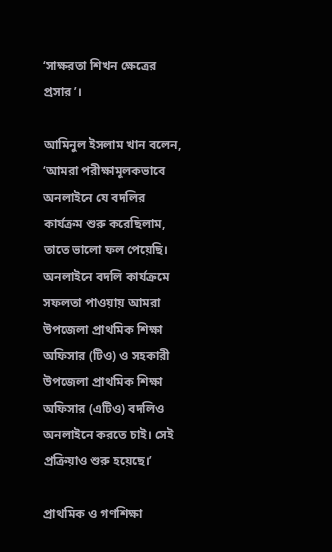‘সাক্ষরতা শিখন ক্ষেত্রের প্রসার’।

আমিনুল ইসলাম খান বলেন, ‘আমরা পরীক্ষামূলকভাবে অনলাইনে যে বদলির কার্যক্রম শুরু করেছিলাম, তাতে ভালো ফল পেয়েছি। অনলাইনে বদলি কার্যক্রমে সফলতা পাওয়ায় আমরা উপজেলা প্রাথমিক শিক্ষা অফিসার (টিও) ও সহকারী উপজেলা প্রাথমিক শিক্ষা অফিসার (এটিও) বদলিও অনলাইনে করতে চাই। সেই প্রক্রিয়াও শুরু হয়েছে।’

প্রাথমিক ও গণশিক্ষা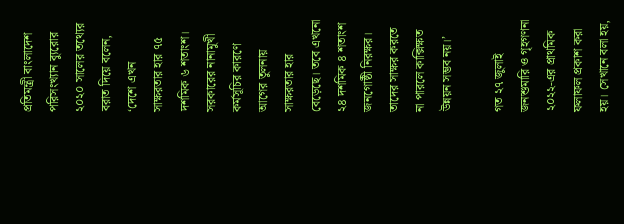প্রতিমন্ত্রী বাংলাদেশ পরিসংখ্যান ব্যুরোর ২০২০ সালের তথ্যের বরাত দিয়ে বলেন, ‘দেশে এখন সাক্ষরতার হার ৭৫ দশমিক ৬ শতাংশ। সরকারের নানামুখী কর্মসূচির কারণে আগের তুলনায় সাক্ষরতার হার বেড়েছে। তবে এখনো ২৪ দশমিক ৪ শতাংশ জনগোষ্ঠী নিরক্ষর। তাদের সাক্ষর করতে না পারলে কাক্সিক্ষত উন্নয়ন সম্ভব নয়।’

গত ২৭ জুলাই জনশুমারি ও গৃহগণনা ২০২২-এর প্রাথমিক ফলাফল প্রকাশ করা হয়। সেখানে বলা হয়,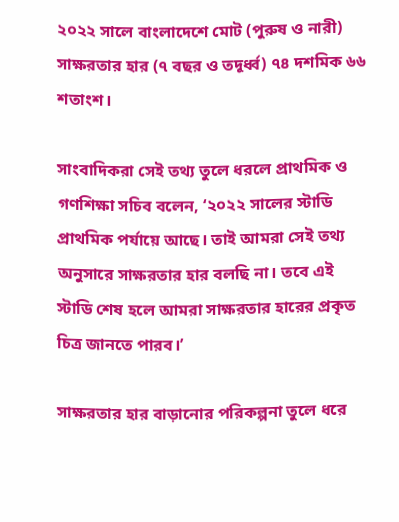২০২২ সালে বাংলাদেশে মোট (পুরুষ ও নারী) সাক্ষরতার হার (৭ বছর ও তদূর্ধ্ব) ৭৪ দশমিক ৬৬ শতাংশ।

সাংবাদিকরা সেই তথ্য তুলে ধরলে প্রাথমিক ও গণশিক্ষা সচিব বলেন, ‘২০২২ সালের স্টাডি প্রাথমিক পর্যায়ে আছে। তাই আমরা সেই তথ্য অনুসারে সাক্ষরতার হার বলছি না। তবে এই স্টাডি শেষ হলে আমরা সাক্ষরতার হারের প্রকৃত চিত্র জানতে পারব।’

সাক্ষরতার হার বাড়ানোর পরিকল্পনা তুলে ধরে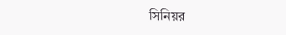সিনিয়র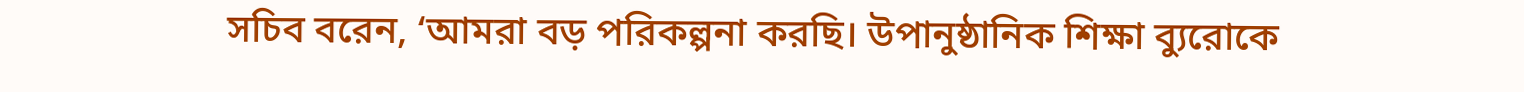সচিব বরেন, ‘আমরা বড় পরিকল্পনা করছি। উপানুষ্ঠানিক শিক্ষা ব্যুরোকে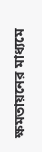ক্ষমতায়নের মাধ্যমে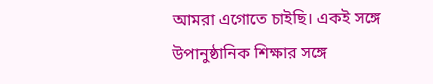আমরা এগোতে চাইছি। একই সঙ্গে উপানুষ্ঠানিক শিক্ষার সঙ্গে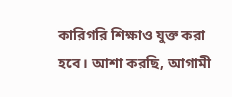কারিগরি শিক্ষাও যুক্ত করা হবে। আশা করছি, আগামী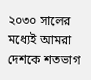২০৩০ সালের মধ্যেই আমরা দেশকে শতভাগ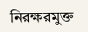নিরক্ষরমুক্ত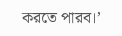করতে পারব।’